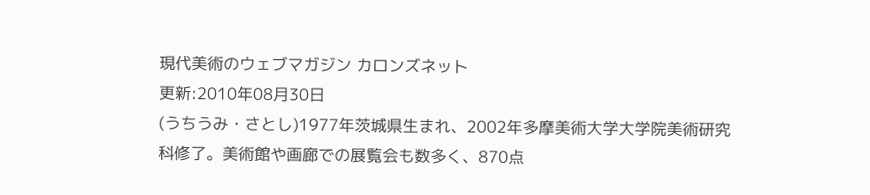現代美術のウェブマガジン カロンズネット
更新:2010年08月30日
(うちうみ・さとし)1977年茨城県生まれ、2002年多摩美術大学大学院美術研究科修了。美術館や画廊での展覧会も数多く、870点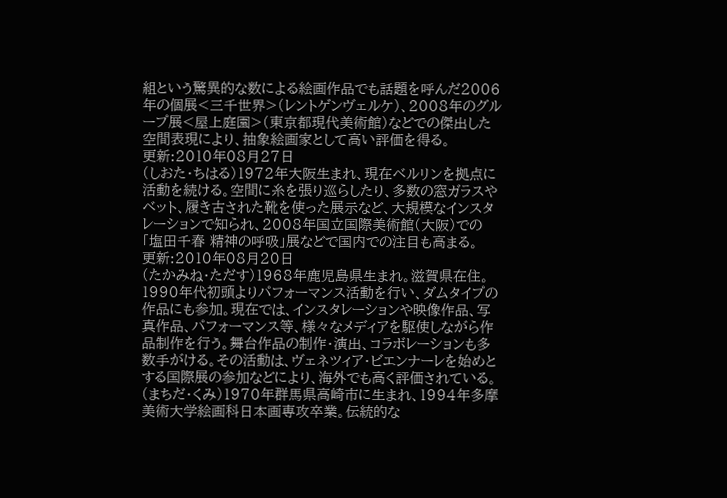組という驚異的な数による絵画作品でも話題を呼んだ2006年の個展<三千世界>(レントゲンヴェルケ)、2008年のグループ展<屋上庭園>(東京都現代美術館)などでの傑出した空間表現により、抽象絵画家として高い評価を得る。
更新:2010年08月27日
(しおた・ちはる)1972年大阪生まれ、現在ベルリンを拠点に活動を続ける。空間に糸を張り巡らしたり、多数の窓ガラスやベット、履き古された靴を使った展示など、大規模なインスタレーションで知られ、2008年国立国際美術館(大阪)での「塩田千春 精神の呼吸」展などで国内での注目も高まる。
更新:2010年08月20日
(たかみね・ただす)1968年鹿児島県生まれ。滋賀県在住。1990年代初頭よりパフォーマンス活動を行い、ダムタイプの作品にも参加。現在では、インスタレーションや映像作品、写真作品、パフォーマンス等、様々なメディアを駆使しながら作品制作を行う。舞台作品の制作・演出、コラボレーションも多数手がける。その活動は、ヴェネツィア・ビエンナーレを始めとする国際展の参加などにより、海外でも高く評価されている。
(まちだ・くみ)1970年群馬県高崎市に生まれ、1994年多摩美術大学絵画科日本画専攻卒業。伝統的な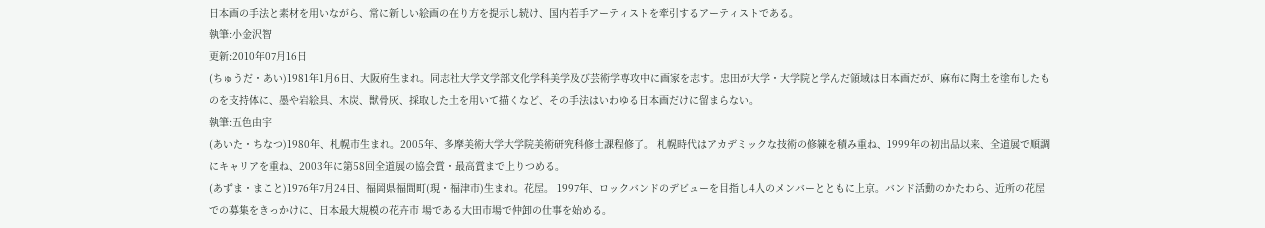日本画の手法と素材を用いながら、常に新しい絵画の在り方を提示し続け、国内若手アーティストを牽引するアーティストである。
執筆:小金沢智
更新:2010年07月16日
(ちゅうだ・あい)1981年1月6日、大阪府生まれ。同志社大学文学部文化学科美学及び芸術学専攻中に画家を志す。忠田が大学・大学院と学んだ領域は日本画だが、麻布に陶土を塗布したものを支持体に、墨や岩絵具、木炭、獣骨灰、採取した土を用いて描くなど、その手法はいわゆる日本画だけに留まらない。
執筆:五色由宇
(あいた・ちなつ)1980年、札幌市生まれ。2005年、多摩美術大学大学院美術研究科修士課程修了。 札幌時代はアカデミックな技術の修練を積み重ね、1999年の初出品以来、全道展で順調にキャリアを重ね、2003年に第58回全道展の協会賞・最高賞まで上りつめる。
(あずま・まこと)1976年7月24日、福岡県福間町(現・福津市)生まれ。花屋。 1997年、ロックバンドのデビューを目指し4人のメンバーとともに上京。バンド活動のかたわら、近所の花屋での募集をきっかけに、日本最大規模の花卉市 場である大田市場で仲卸の仕事を始める。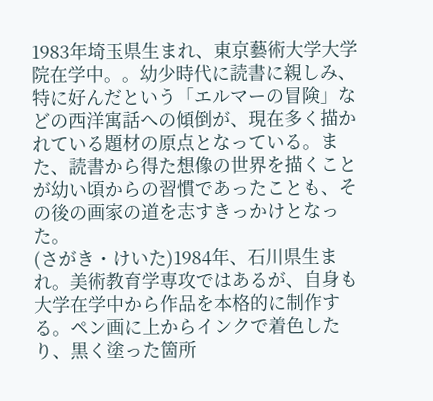1983年埼玉県生まれ、東京藝術大学大学院在学中。。幼少時代に読書に親しみ、特に好んだという「エルマーの冒険」などの西洋寓話への傾倒が、現在多く描かれている題材の原点となっている。また、読書から得た想像の世界を描くことが幼い頃からの習慣であったことも、その後の画家の道を志すきっかけとなった。
(さがき・けいた)1984年、石川県生まれ。美術教育学専攻ではあるが、自身も大学在学中から作品を本格的に制作する。ペン画に上からインクで着色したり、黒く塗った箇所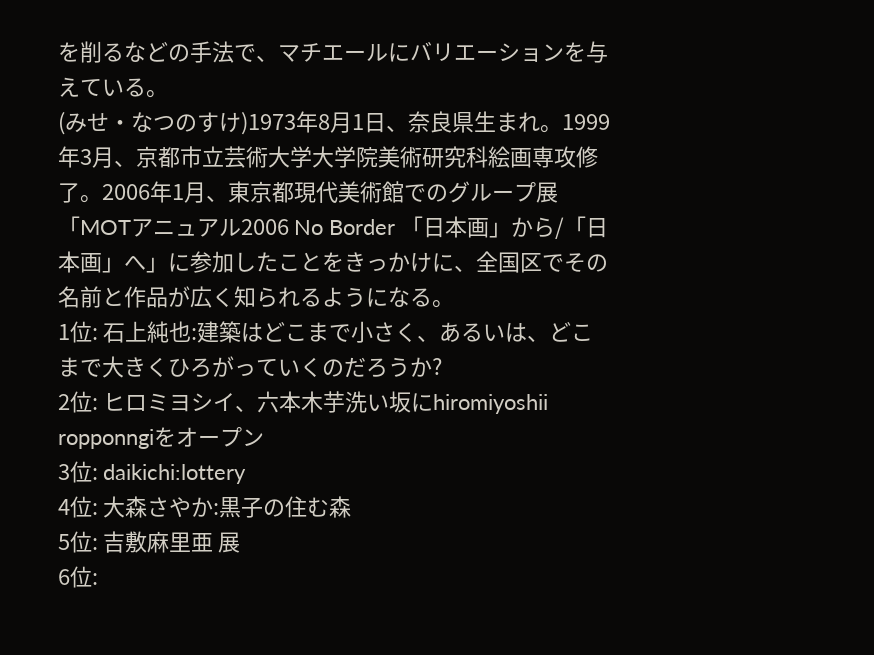を削るなどの手法で、マチエールにバリエーションを与えている。
(みせ・なつのすけ)1973年8月1日、奈良県生まれ。1999年3月、京都市立芸術大学大学院美術研究科絵画専攻修了。2006年1月、東京都現代美術館でのグループ展「MOTアニュアル2006 No Border 「日本画」から/「日本画」へ」に参加したことをきっかけに、全国区でその名前と作品が広く知られるようになる。
1位: 石上純也:建築はどこまで小さく、あるいは、どこまで大きくひろがっていくのだろうか?
2位: ヒロミヨシイ、六本木芋洗い坂にhiromiyoshii ropponngiをオープン
3位: daikichi:lottery
4位: 大森さやか:黒子の住む森
5位: 吉敷麻里亜 展
6位: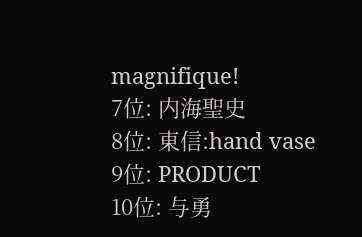magnifique!
7位: 内海聖史
8位: 東信:hand vase
9位: PRODUCT
10位: 与勇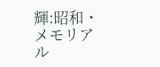輝:昭和・メモリアル